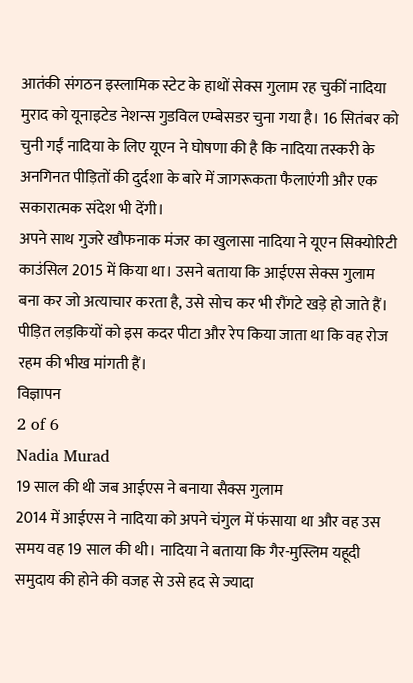आतंकी संगठन इस्लामिक स्टेट के हाथों सेक्स गुलाम रह चुकीं नादिया मुराद को यूनाइटेड नेशन्स गुडविल एम्बेसडर चुना गया है। 16 सितंबर को चुनी गईं नादिया के लिए यूएन ने घोषणा की है कि नादिया तस्करी के अनगिनत पीड़ितों की दुर्दशा के बारे में जागरूकता फैलाएंगी और एक सकारात्मक संदेश भी देंगी।
अपने साथ गुजरे खौफनाक मंजर का खुलासा नादिया ने यूएन सिक्योरिटी काउंसिल 2015 में किया था। उसने बताया कि आईएस सेक्स गुलाम बना कर जो अत्याचार करता है, उसे सोच कर भी रौंगटे खड़े हो जाते हैं। पीड़ित लड़कियों को इस कदर पीटा और रेप किया जाता था कि वह रोज रहम की भीख मांगती हैं।
विज्ञापन
2 of 6
Nadia Murad
19 साल की थी जब आईएस ने बनाया सैक्स गुलाम
2014 में आईएस ने नादिया को अपने चंगुल में फंसाया था और वह उस समय वह 19 साल की थी। नादिया ने बताया कि गैर-मुस्लिम यहूदी समुदाय की होने की वजह से उसे हद से ज्यादा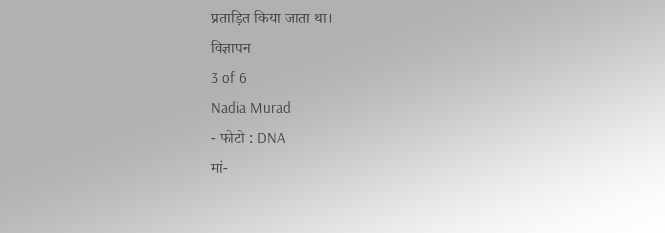प्रताड़ित किया जाता था।
विज्ञापन
3 of 6
Nadia Murad
- फोटो : DNA
मां-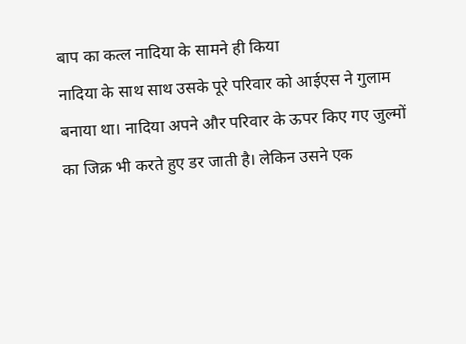बाप का कत्ल नादिया के सामने ही किया
नादिया के साथ साथ उसके पूरे परिवार को आईएस ने गुलाम बनाया था। नादिया अपने और परिवार के ऊपर किए गए जुल्मों का जिक्र भी करते हुए डर जाती है। लेकिन उसने एक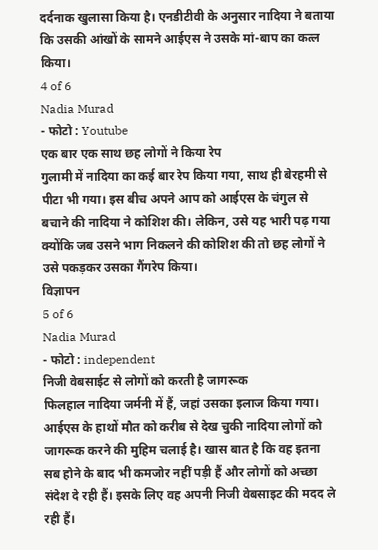दर्दनाक खुलासा किया है। एनडीटीवी के अनुसार नादिया ने बताया कि उसकी आंखों के सामने आईएस ने उसके मां-बाप का कत्ल किया।
4 of 6
Nadia Murad
- फोटो : Youtube
एक बार एक साथ छह लोगों ने किया रेप
गुलामी में नादिया का कई बार रेप किया गया, साथ ही बेरहमी से पीटा भी गया। इस बीच अपने आप को आईएस के चंगुल से बचाने की नादिया ने कोशिश की। लेकिन, उसे यह भारी पढ़ गया क्योंकि जब उसने भाग निकलने की कोशिश की तो छह लोगों ने उसे पकड़कर उसका गैंगरेप किया।
विज्ञापन
5 of 6
Nadia Murad
- फोटो : independent
निजी वेबसाईट से लोगों को करती है जागरूक
फिलहाल नादिया जर्मनी में हैं, जहां उसका इलाज किया गया। आईएस के हाथों मौत को करीब से देख चुकी नादिया लोगों को जागरूक करने की मुहिम चलाई है। खास बात है कि वह इतना सब होने के बाद भी कमजोर नहीं पड़ी हैं और लोगों को अच्छा संदेश दे रही हैं। इसके लिए वह अपनी निजी वेबसाइट की मदद ले रही हैं।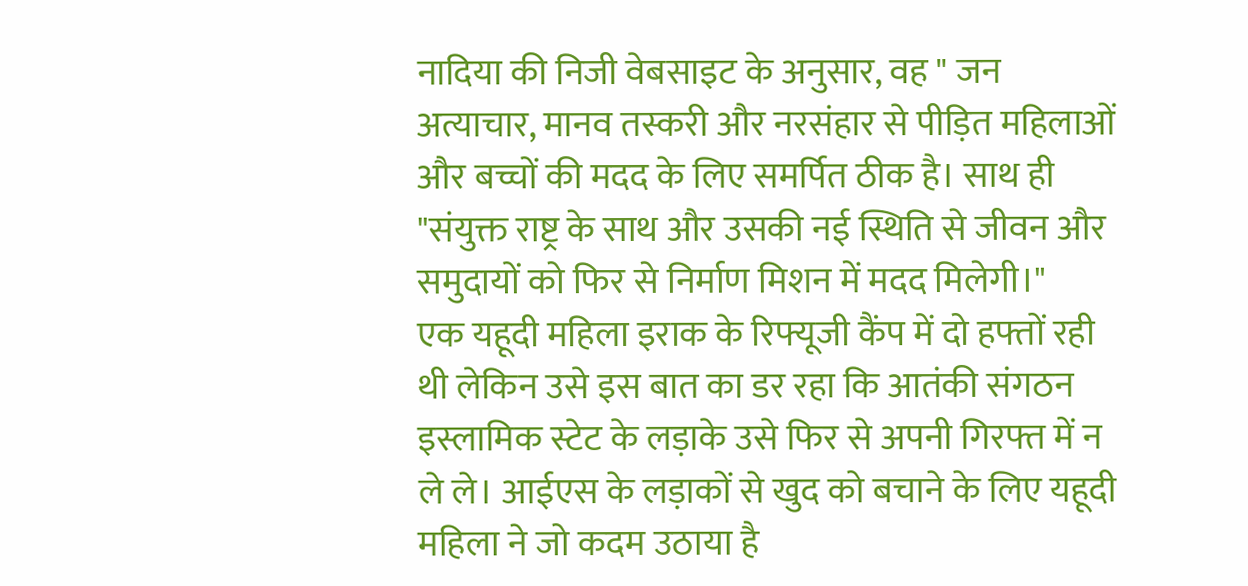नादिया की निजी वेबसाइट के अनुसार, वह " जन अत्याचार, मानव तस्करी और नरसंहार से पीड़ित महिलाओं और बच्चों की मदद के लिए समर्पित ठीक है। साथ ही "संयुक्त राष्ट्र के साथ और उसकी नई स्थिति से जीवन और समुदायों को फिर से निर्माण मिशन में मदद मिलेगी।"
एक यहूदी महिला इराक के रिफ्यूजी कैंप में दो हफ्तों रही थी लेकिन उसे इस बात का डर रहा कि आतंकी संगठन इस्लामिक स्टेट के लड़ाके उसे फिर से अपनी गिरफ्त में न ले ले। आईएस के लड़ाकों से खुद को बचाने के लिए यहूदी महिला ने जो कदम उठाया है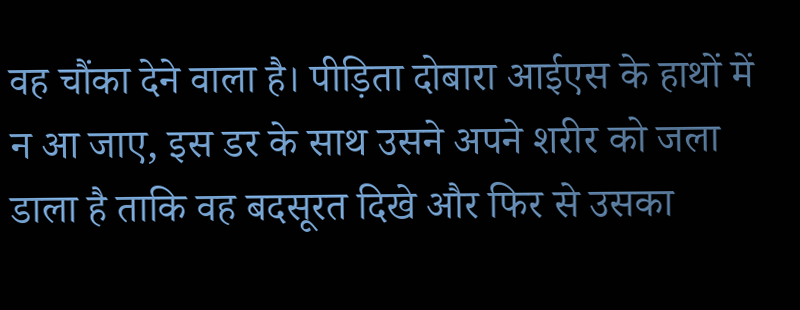वह चौंका देने वाला है। पीड़िता दोबारा आईएस के हाथों में न आ जाए, इस डर के साथ उसने अपने शरीर को जला डाला है ताकि वह बदसूरत दिखे और फिर से उसका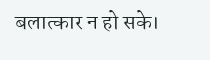बलात्कार न हो सके।